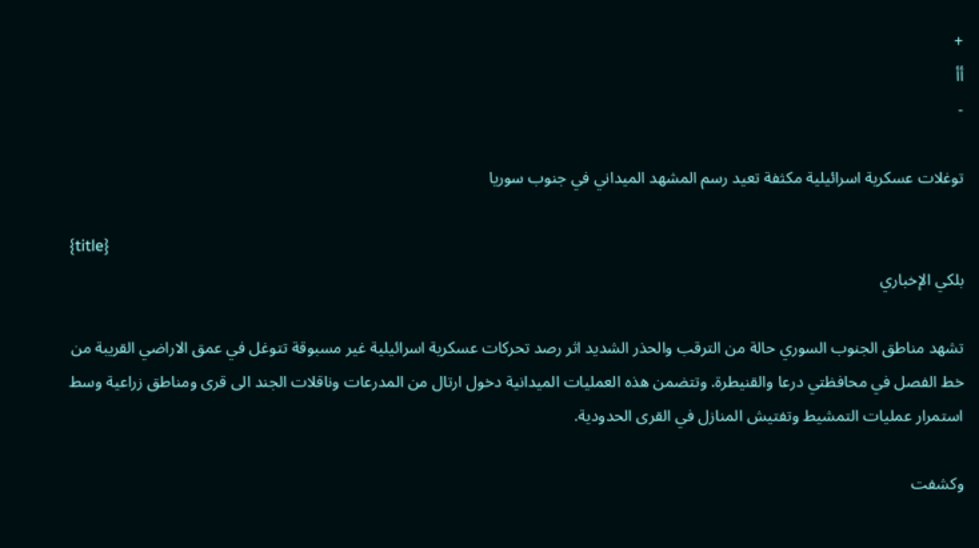+
أأ
-

توغلات عسكرية اسرائيلية مكثفة تعيد رسم المشهد الميداني في جنوب سوريا

{title}
بلكي الإخباري

تشهد مناطق الجنوب السوري حالة من الترقب والحذر الشديد اثر رصد تحركات عسكرية اسرائيلية غير مسبوقة تتوغل في عمق الاراضي القريبة من خط الفصل في محافظتي درعا والقنيطرة. وتتضمن هذه العمليات الميدانية دخول ارتال من المدرعات وناقلات الجند الى قرى ومناطق زراعية وسط استمرار عمليات التمشيط وتفتيش المنازل في القرى الحدودية.

وكشفت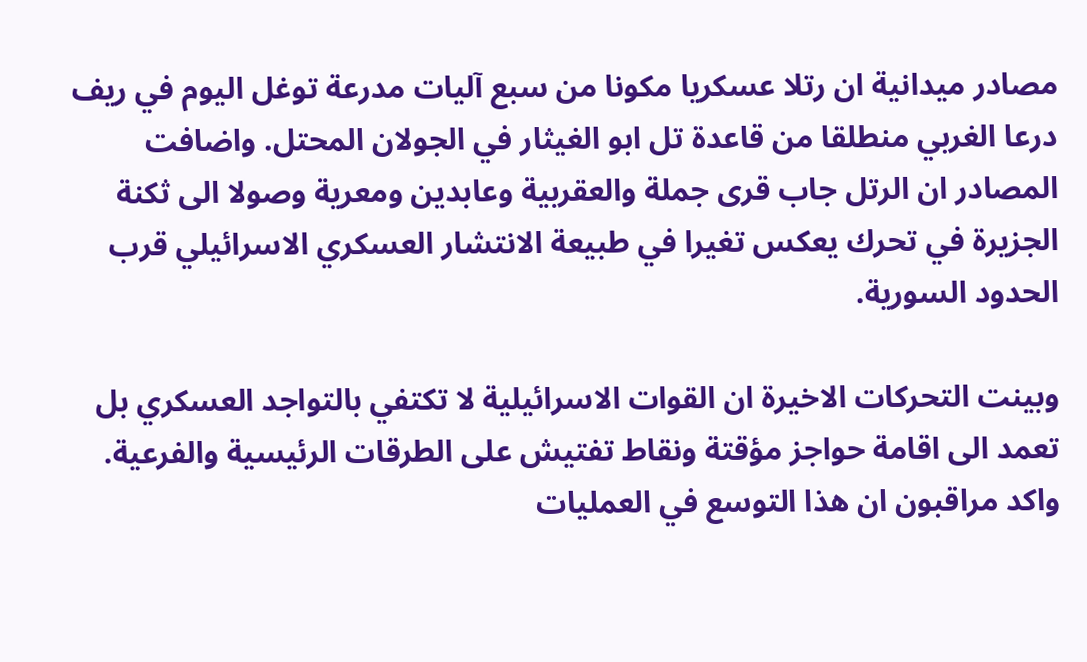مصادر ميدانية ان رتلا عسكريا مكونا من سبع آليات مدرعة توغل اليوم في ريف درعا الغربي منطلقا من قاعدة تل ابو الغيثار في الجولان المحتل. واضافت المصادر ان الرتل جاب قرى جملة والعقربية وعابدين ومعرية وصولا الى ثكنة الجزيرة في تحرك يعكس تغيرا في طبيعة الانتشار العسكري الاسرائيلي قرب الحدود السورية.

وبينت التحركات الاخيرة ان القوات الاسرائيلية لا تكتفي بالتواجد العسكري بل تعمد الى اقامة حواجز مؤقتة ونقاط تفتيش على الطرقات الرئيسية والفرعية. واكد مراقبون ان هذا التوسع في العمليات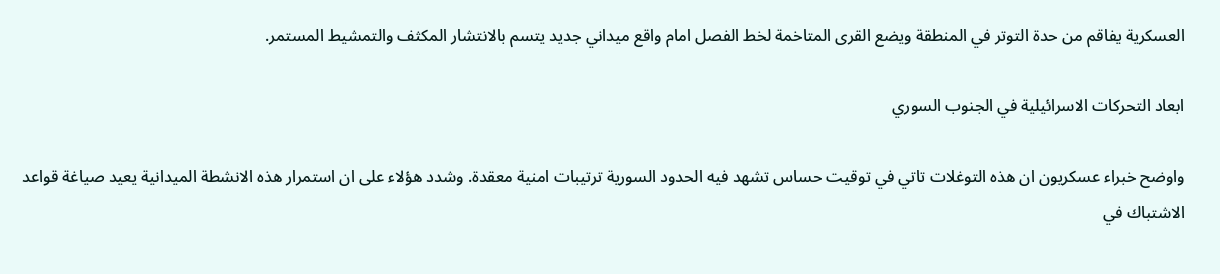العسكرية يفاقم من حدة التوتر في المنطقة ويضع القرى المتاخمة لخط الفصل امام واقع ميداني جديد يتسم بالانتشار المكثف والتمشيط المستمر.

ابعاد التحركات الاسرائيلية في الجنوب السوري

واوضح خبراء عسكريون ان هذه التوغلات تاتي في توقيت حساس تشهد فيه الحدود السورية ترتيبات امنية معقدة. وشدد هؤلاء على ان استمرار هذه الانشطة الميدانية يعيد صياغة قواعد الاشتباك في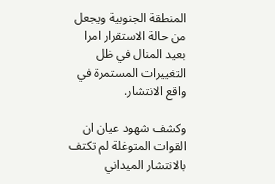المنطقة الجنوبية ويجعل من حالة الاستقرار امرا بعيد المنال في ظل التغييرات المستمرة في واقع الانتشار.

وكشف شهود عيان ان القوات المتوغلة لم تكتف بالانتشار الميداني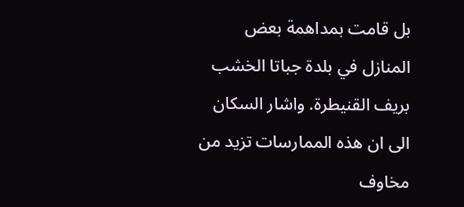بل قامت بمداهمة بعض المنازل في بلدة جباتا الخشب بريف القنيطرة. واشار السكان الى ان هذه الممارسات تزيد من مخاوف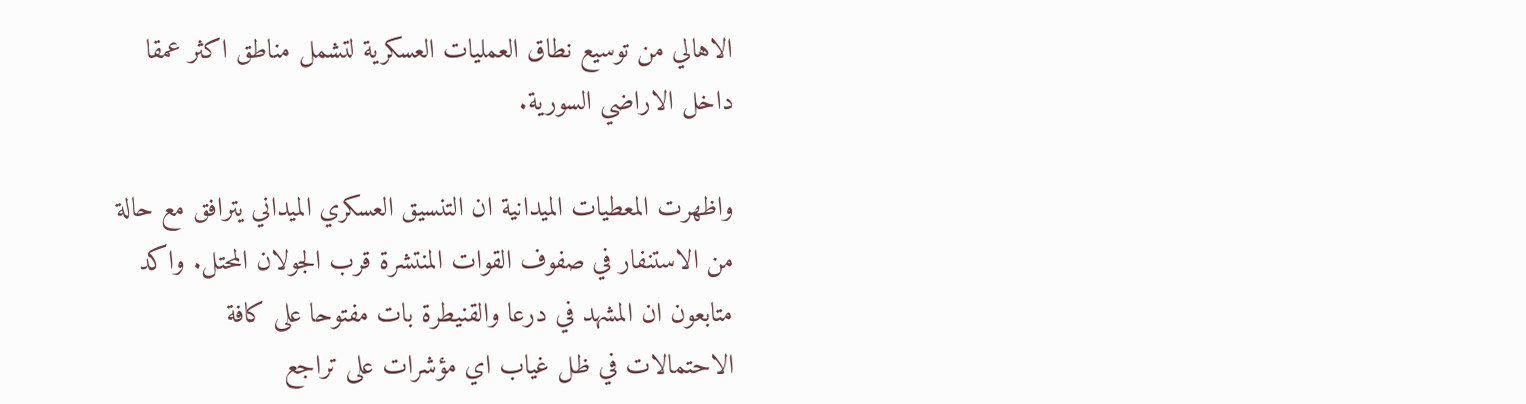الاهالي من توسيع نطاق العمليات العسكرية لتشمل مناطق اكثر عمقا داخل الاراضي السورية.

واظهرت المعطيات الميدانية ان التنسيق العسكري الميداني يترافق مع حالة من الاستنفار في صفوف القوات المنتشرة قرب الجولان المحتل. واكد متابعون ان المشهد في درعا والقنيطرة بات مفتوحا على كافة الاحتمالات في ظل غياب اي مؤشرات على تراجع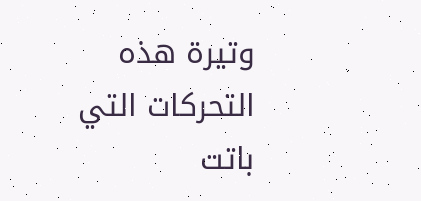وتيرة هذه التحركات التي باتت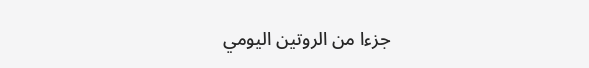جزءا من الروتين اليومي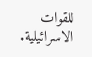للقوات الاسرائيلية.